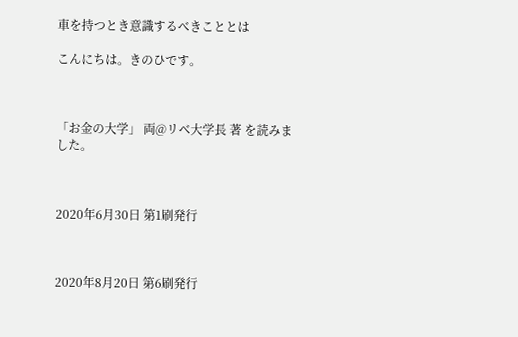車を持つとき意識するべきこととは

こんにちは。きのひです。



「お金の大学」 両@リベ大学長 著 を読みました。



2020年6月30日 第1刷発行



2020年8月20日 第6刷発行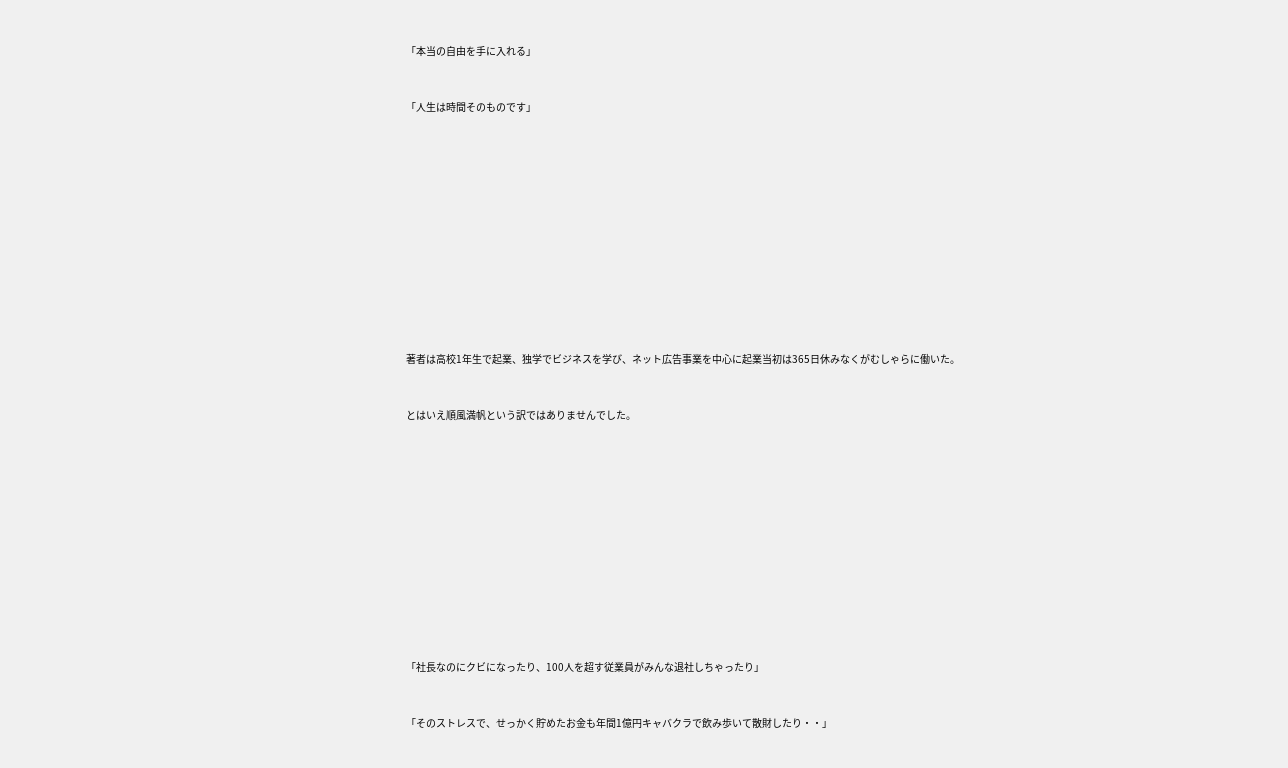「本当の自由を手に入れる」



「人生は時間そのものです」

















著者は高校1年生で起業、独学でビジネスを学び、ネット広告事業を中心に起業当初は365日休みなくがむしゃらに働いた。



とはいえ順風満帆という訳ではありませんでした。

















「社長なのにクビになったり、100人を超す従業員がみんな退社しちゃったり」



「そのストレスで、せっかく貯めたお金も年間1億円キャバクラで飲み歩いて散財したり・・」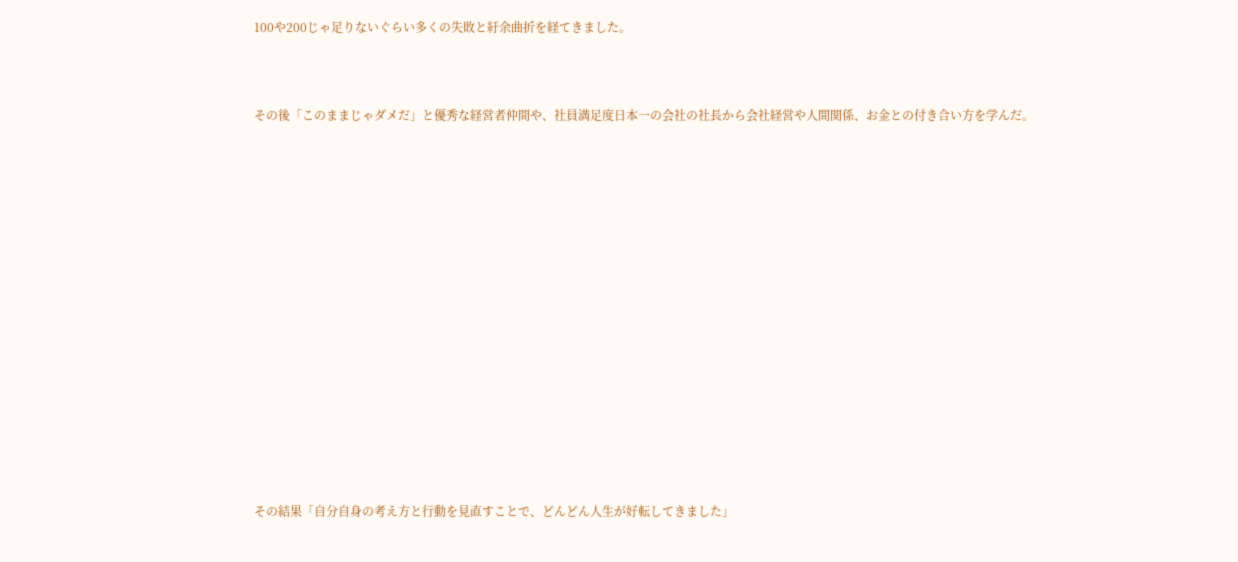100や200じゃ足りないぐらい多くの失敗と紆余曲折を経てきました。



その後「このままじゃダメだ」と優秀な経営者仲間や、社員満足度日本一の会社の社長から会社経営や人間関係、お金との付き合い方を学んだ。

















その結果「自分自身の考え方と行動を見直すことで、どんどん人生が好転してきました」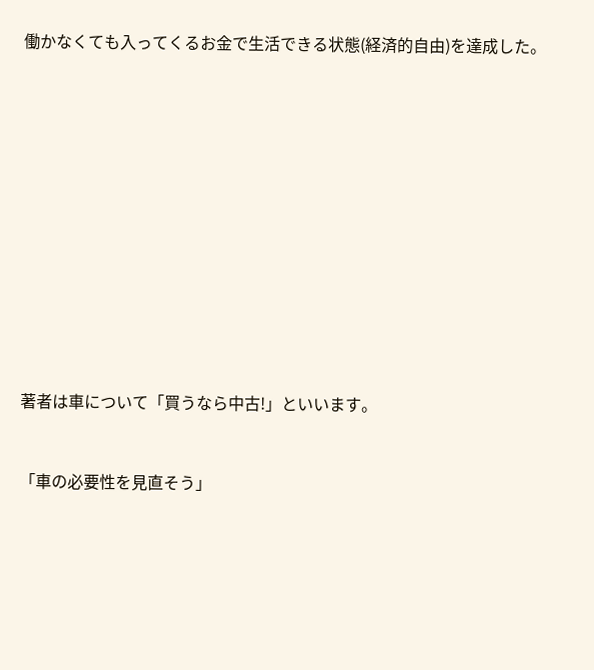働かなくても入ってくるお金で生活できる状態(経済的自由)を達成した。

















著者は車について「買うなら中古!」といいます。



「車の必要性を見直そう」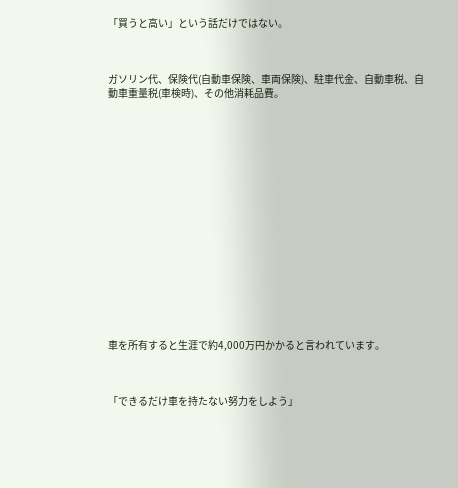「買うと高い」という話だけではない。



ガソリン代、保険代(自動車保険、車両保険)、駐車代金、自動車税、自動車重量税(車検時)、その他消耗品費。

















車を所有すると生涯で約4,000万円かかると言われています。



「できるだけ車を持たない努力をしよう」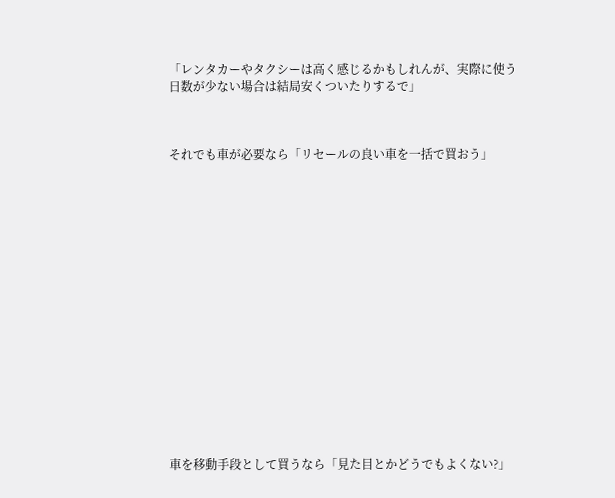「レンタカーやタクシーは高く感じるかもしれんが、実際に使う日数が少ない場合は結局安くついたりするで」



それでも車が必要なら「リセールの良い車を一括で買おう」

















車を移動手段として買うなら「見た目とかどうでもよくない?」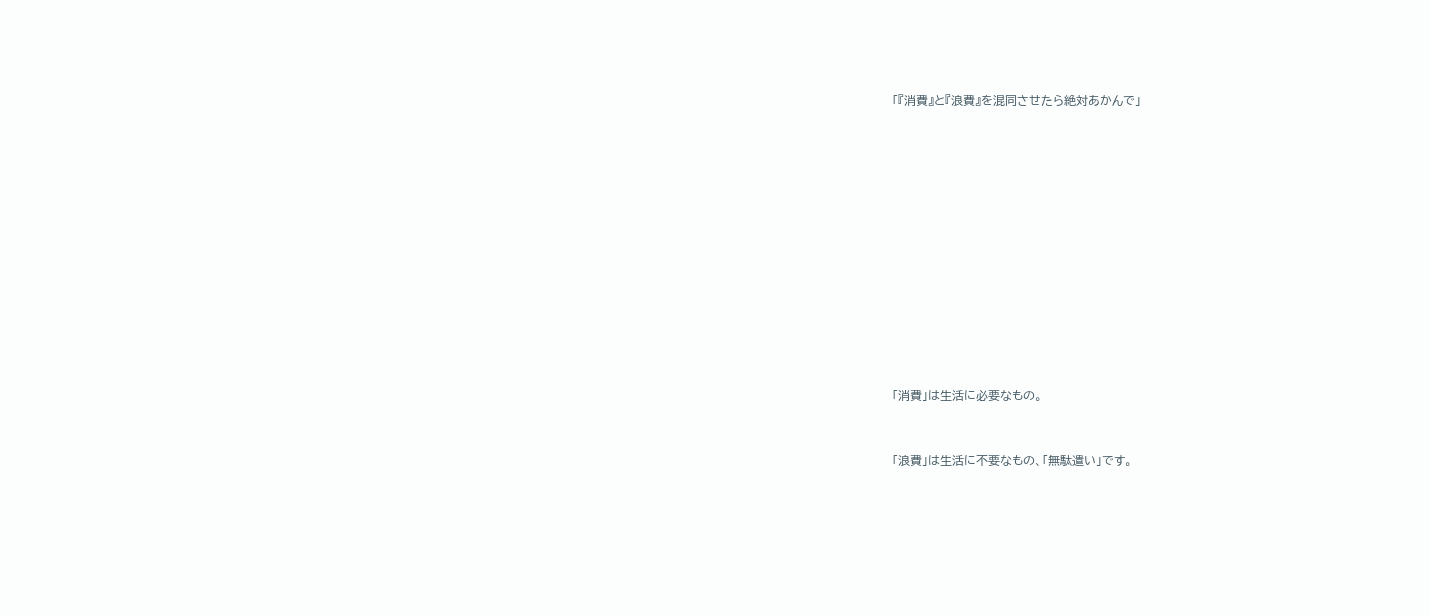「『消費』と『浪費』を混同させたら絶対あかんで」

















「消費」は生活に必要なもの。



「浪費」は生活に不要なもの、「無駄遣い」です。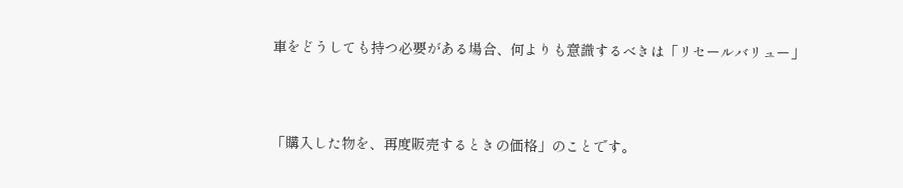車をどうしても持つ必要がある場合、何よりも意識するべきは「リセールバリュー」



「購入した物を、再度販売するときの価格」のことです。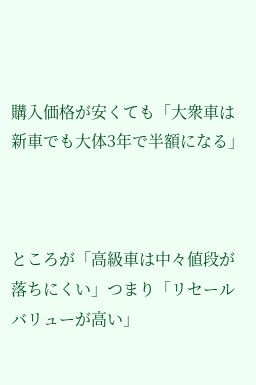購入価格が安くても「大衆車は新車でも大体3年で半額になる」



ところが「高級車は中々値段が落ちにくい」つまり「リセールバリューが高い」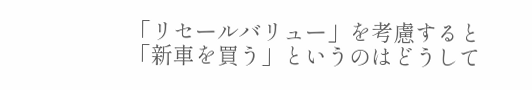「リセールバリュー」を考慮すると「新車を買う」というのはどうして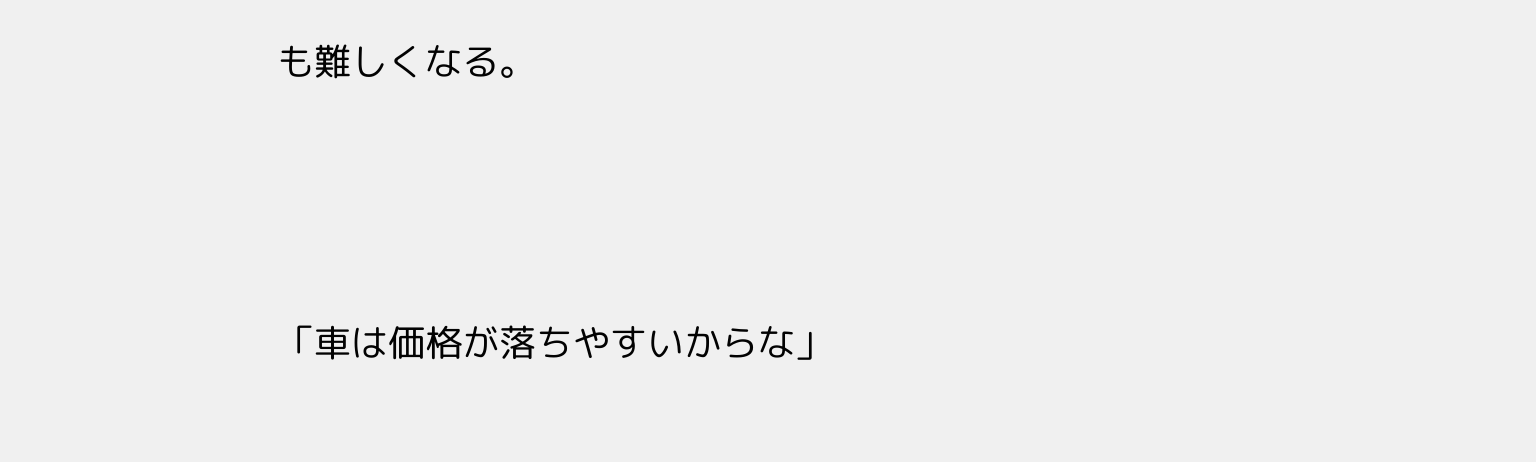も難しくなる。



「車は価格が落ちやすいからな」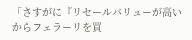「さすがに『リセールバリューが高いからフェラーリを買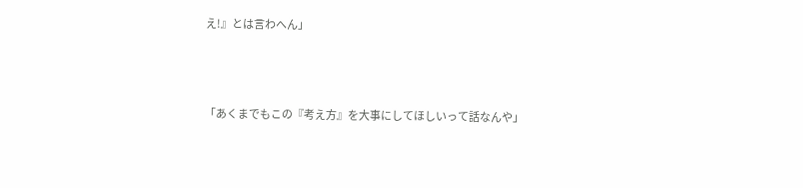え!』とは言わへん」



「あくまでもこの『考え方』を大事にしてほしいって話なんや」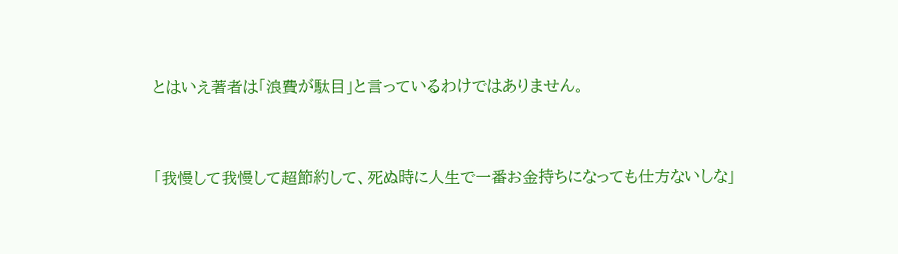とはいえ著者は「浪費が駄目」と言っているわけではありません。



「我慢して我慢して超節約して、死ぬ時に人生で一番お金持ちになっても仕方ないしな」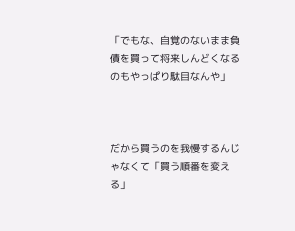「でもな、自覚のないまま負債を買って将来しんどくなるのもやっぱり駄目なんや」



だから買うのを我慢するんじゃなくて「買う順番を変える」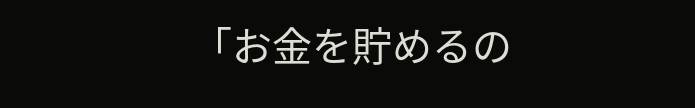「お金を貯めるの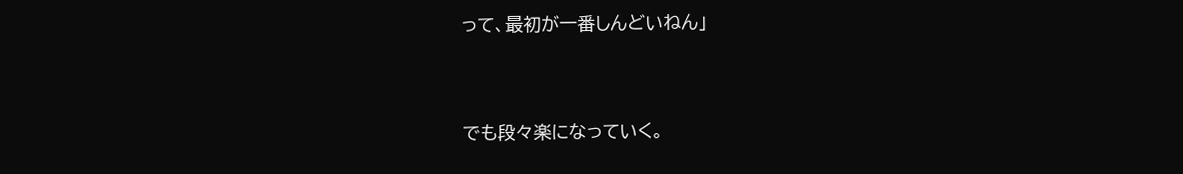って、最初が一番しんどいねん」



でも段々楽になっていく。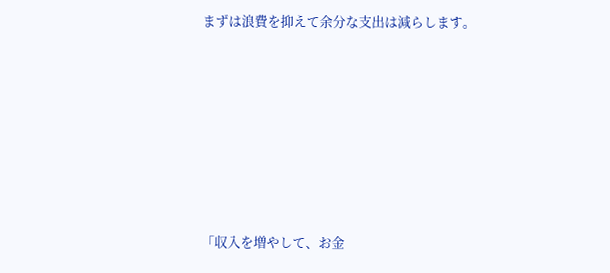まずは浪費を抑えて余分な支出は減らします。









「収入を増やして、お金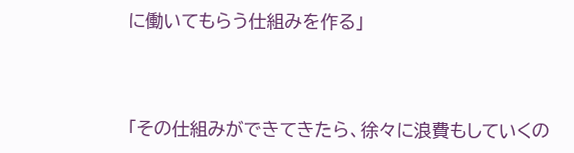に働いてもらう仕組みを作る」



「その仕組みができてきたら、徐々に浪費もしていくの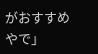がおすすめやで」